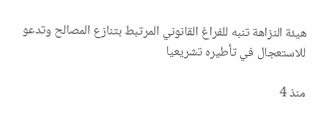هيئة النزاهة تنبه للفراغ القانوني المرتبط بتنازع المصالح وتدعو للاستعجال في تأطيره تشريعيا

منذ 4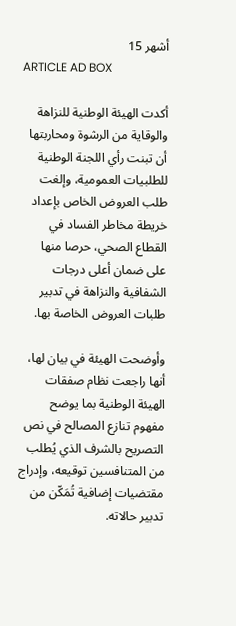أشهر 15
ARTICLE AD BOX

أكدت الهيئة الوطنية للنزاهة والوقاية من الرشوة ومحاربتها أن تبنت رأي اللجنة الوطنية للطلبيات العمومية، وإلغت طلب العروض الخاص بإعداد خريطة مخاطر الفساد في القطاع الصحي، حرصا منها على ضمان أعلى درجات الشفافية والنزاهة في تدبير طلبات العروض الخاصة بها.

وأوضحت الهيئة في بيان لها، أنها راجعت نظام صفقات الهيئة الوطنية بما يوضح مفهوم تنازع المصالح في نص التصريح بالشرف الذي يُطلب من المتنافسين توقيعه، وإدراج مقتضيات إضافية تُمَكّن من تدبير حالاته.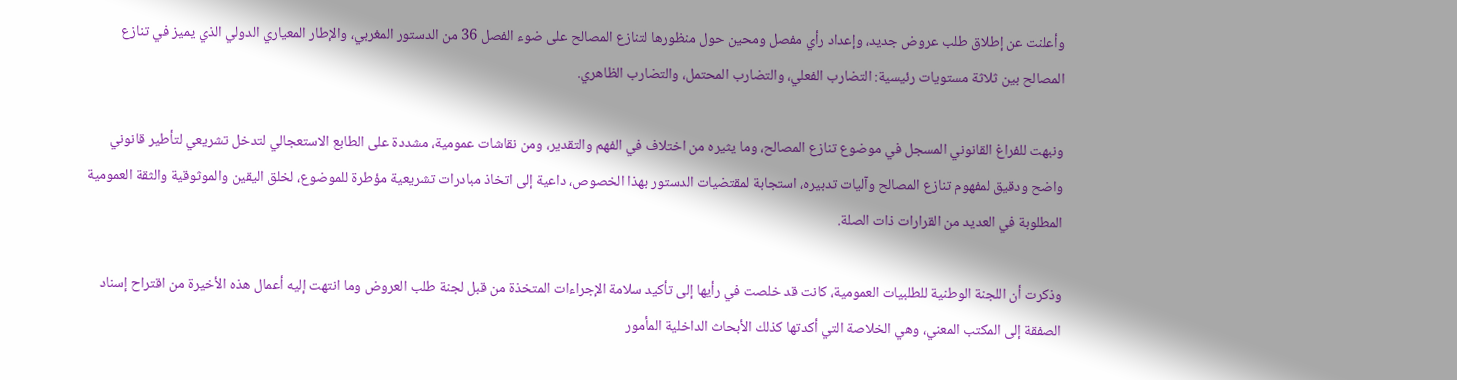وأعلنت عن إطلاق طلب عروض جديد، وإعداد رأي مفصل ومحين حول منظورها لتنازع المصالح على ضوء الفصل 36 من الدستور المغربي، والإطار المعياري الدولي الذي يميز في تنازع المصالح بين ثلاثة مستويات رئيسية: التضارب الفعلي، والتضارب المحتمل، والتضارب الظاهري.

ونبهت للفراغ القانوني المسجل في موضوع تنازع المصالح، وما يثيره من اختلاف في الفهم والتقدير، ومن نقاشات عمومية، مشددة على الطابع الاستعجالي لتدخل تشريعي لتأطير قانوني واضح ودقيق لمفهوم تنازع المصالح وآليات تدبيره، استجابة لمقتضيات الدستور بهذا الخصوص، داعية إلى اتخاذ مبادرات تشريعية مؤطرة للموضوع، لخلق اليقين والموثوقية والثقة العمومية المطلوبة في العديد من القرارات ذات الصلة.

وذكرت أن اللجنة الوطنية للطلبيات العمومية، كانت قد خلصت في رأيها إلى تأكيد سلامة الإجراءات المتخذة من قبل لجنة طلب العروض وما انتهت إليه أعمال هذه الأخيرة من اقتراح إسناد الصفقة إلى المكتب المعني، وهي الخلاصة التي أكدتها كذلك الأبحاث الداخلية المأمور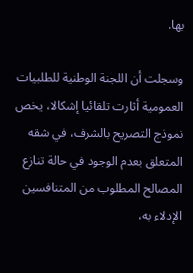بها.

وسجلت أن اللجنة الوطنية للطلبيات العمومية أثارت تلقائيا إشكالا، يخص نموذج التصريح بالشرف، في شقه المتعلق بعدم الوجود في حالة تنازع المصالح المطلوب من المتنافسين الإدلاء به،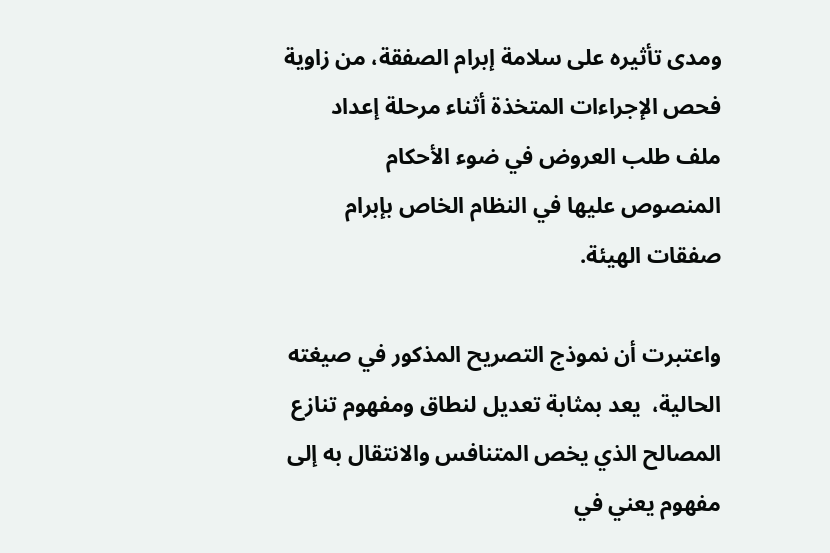ومدى تأثيره على سلامة إبرام الصفقة، من زاوية فحص الإجراءات المتخذة أثناء مرحلة إعداد ملف طلب العروض في ضوء الأحكام المنصوص عليها في النظام الخاص بإبرام صفقات الهيئة.

واعتبرت أن نموذج التصريح المذكور في صيغته الحالية،  يعد بمثابة تعديل لنطاق ومفهوم تنازع المصالح الذي يخص المتنافس والانتقال به إلى مفهوم يعني في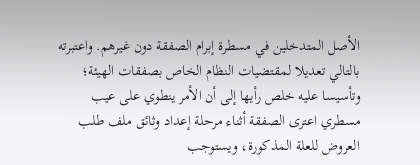الأصل المتدخلين في مسطرة إبرام الصفقة دون غيرهم. واعتبرته بالتالي تعديلا لمقتضيات النظام الخاص بصفقات الهيئة؛ وتأسيسا عليه خلص رأيها إلى أن الأمر ينطوي على عيب مسطري اعترى الصفقة أثناء مرحلة إعداد وثائق ملف طلب العروض للعلة المذكورة، ويستوجب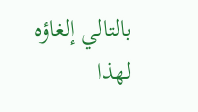بالتالي إلغاؤه لهذا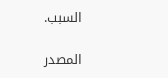السبب.

المصدر